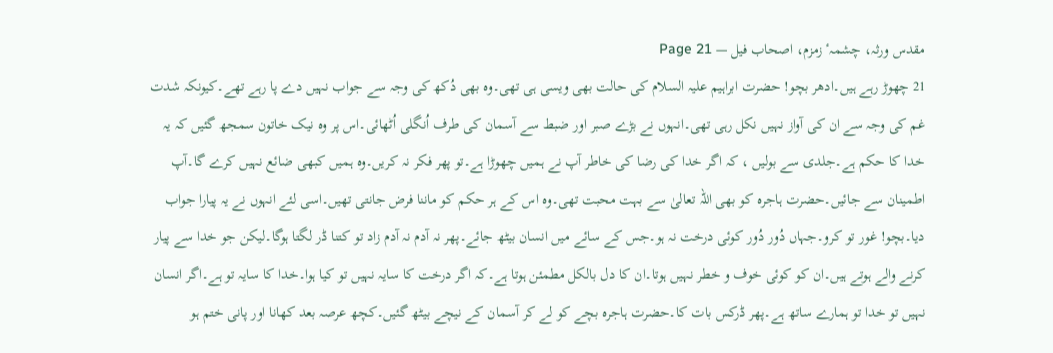مقدس ورثہ، چشمہٴ زمزم، اصحاب فیل — Page 21
21 چھوڑ رہے ہیں۔ادھر بچو! حضرت ابراہیم علیہ السلام کی حالت بھی ویسی ہی تھی۔وہ بھی دُکھ کی وجہ سے جواب نہیں دے پا رہے تھے۔کیونکہ شدت غم کی وجہ سے ان کی آواز نہیں نکل رہی تھی۔انہوں نے بڑے صبر اور ضبط سے آسمان کی طرف اُنگلی اُٹھائی۔اس پر وہ نیک خاتون سمجھ گئیں کہ یہ خدا کا حکم ہے۔جلدی سے بولیں ، کہ اگر خدا کی رضا کی خاطر آپ نے ہمیں چھوڑا ہے۔تو پھر فکر نہ کریں۔وہ ہمیں کبھی ضائع نہیں کرے گا۔آپ اطمینان سے جائیں۔حضرت ہاجرہ کو بھی اللہ تعالیٰ سے بہت محبت تھی۔وہ اس کے ہر حکم کو ماننا فرض جانتی تھیں۔اسی لئے انہوں نے یہ پیارا جواب دیا۔بچو! غور تو کرو۔جہاں دُور دُور کوئی درخت نہ ہو۔جس کے سائے میں انسان بیٹھ جائے۔پھر نہ آدم نہ آدم زاد تو کتنا ڈر لگتا ہوگا۔لیکن جو خدا سے پیار کرنے والے ہوتے ہیں۔ان کو کوئی خوف و خطر نہیں ہوتا۔ان کا دل بالکل مطمئن ہوتا ہے۔کہ اگر درخت کا سایہ نہیں تو کیا ہوا۔خدا کا سایہ تو ہے۔اگر انسان نہیں تو خدا تو ہمارے ساتھ ہے۔پھر ڈرکس بات کا۔حضرت ہاجرہ بچے کو لے کر آسمان کے نیچے بیٹھ گئیں۔کچھ عرصہ بعد کھانا اور پانی ختم ہو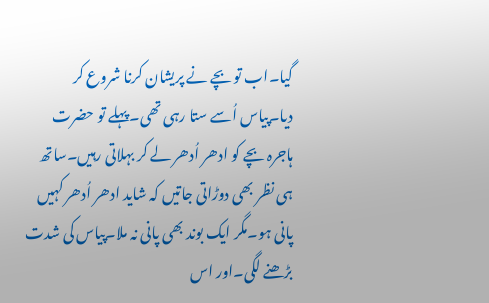گیا۔اب تو بچے نے پریشان کرنا شروع کر دیا۔پیاس اُسے ستا رہی تھی۔پہلے تو حضرت ہاجرہ بچے کو ادھر اُدھر لے کر بہلاتی رہیں۔ساتھ ہی نظر بھی دوڑاتی جاتیں کہ شاید ادھر اُدھر کہیں پانی ہو۔مگر ایک بوند بھی پانی نہ ملا۔پیاس کی شدت بڑھنے لگی۔اور اس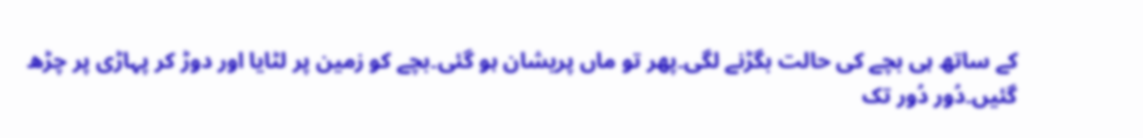کے ساتھ ہی بچے کی حالت بگڑنے لگی۔پھر تو ماں پریشان ہو گئی۔بچے کو زمین پر لٹایا اور دوڑ کر پہاڑی پر چڑھ گئیں۔دُور دُور تک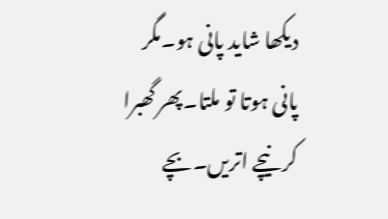دیکھا شاید پانی ہو۔مگر پانی ہوتا تو ملتا۔پھر گھبرا کر نیچے اتریں۔بچے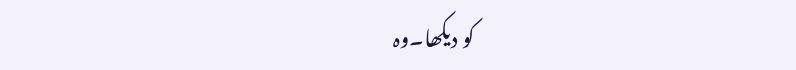کو دیکھا۔وہ